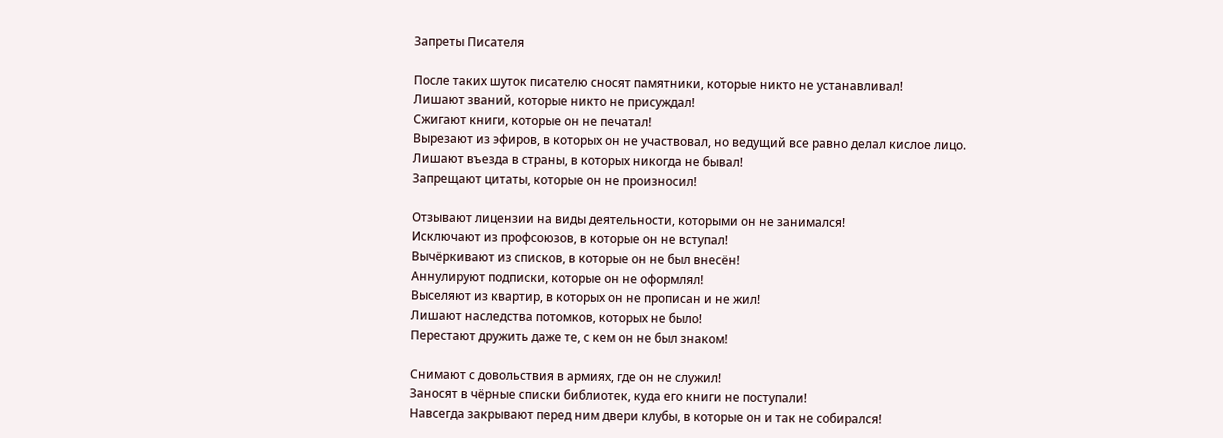Запреты Писателя

После таких шуток писателю сносят памятники, которые никто не устанавливал!
Лишают званий, которые никто не присуждал!
Сжигают книги, которые он не печатал!
Вырезают из эфиров, в которых он не участвовал, но ведущий все равно делал кислое лицо.
Лишают въезда в страны, в которых никогда не бывал!
Запрещают цитаты, которые он не произносил!

Отзывают лицензии на виды деятельности, которыми он не занимался!
Исключают из профсоюзов, в которые он не вступал!
Вычёркивают из списков, в которые он не был внесён!
Аннулируют подписки, которые он не оформлял!
Выселяют из квартир, в которых он не прописан и не жил!
Лишают наследства потомков, которых не было!
Перестают дружить даже те, с кем он не был знаком!

Снимают с довольствия в армиях, где он не служил!
Заносят в чёрные списки библиотек, куда его книги не поступали!
Навсегда закрывают перед ним двери клубы, в которые он и так не собирался!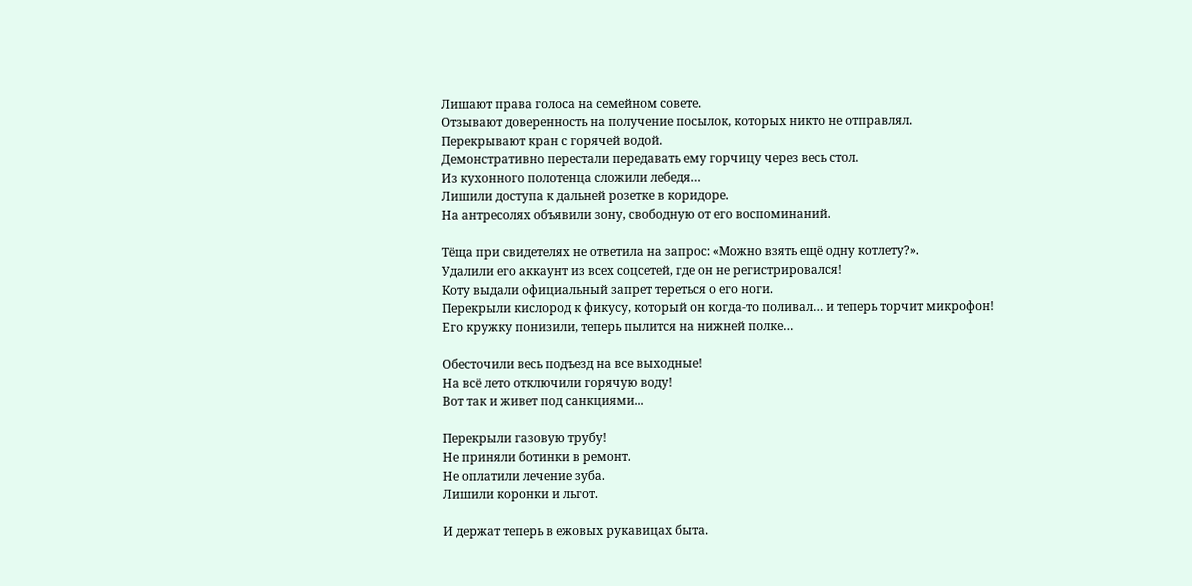Лишают права голоса на семейном совете.
Отзывают доверенность на получение посылок, которых никто не отправлял.
Перекрывают кран с горячей водой.
Демонстративно перестали передавать ему горчицу через весь стол.
Из кухонного полотенца сложили лебедя…
Лишили доступа к дальней розетке в коридоре.
На антресолях объявили зону, свободную от его воспоминаний.

Тёща при свидетелях не ответила на запрос: «Можно взять ещё одну котлету?».
Удалили его аккаунт из всех соцсетей, где он не регистрировался!
Коту выдали официальный запрет тереться о его ноги.
Перекрыли кислород к фикусу, который он когда-то поливал… и теперь торчит микрофон!
Его кружку понизили, теперь пылится на нижней полке…

Обесточили весь подъезд на все выходные!
На всё лето отключили горячую воду!
Вот так и живет под санкциями...

Перекрыли газовую трубу!
Не приняли ботинки в ремонт.
Не оплатили лечение зуба.
Лишили коронки и льгот.

И держат теперь в ежовых рукавицах быта.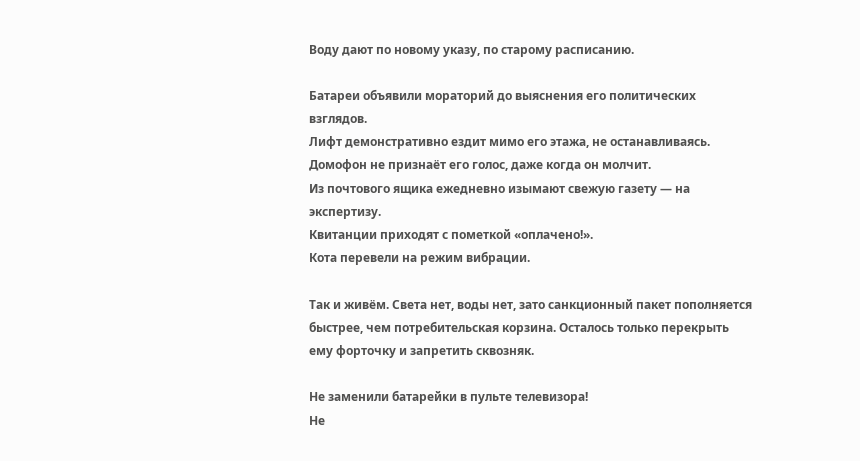Воду дают по новому указу, по старому расписанию.

Батареи объявили мораторий до выяснения его политических взглядов.
Лифт демонстративно ездит мимо его этажа, не останавливаясь.
Домофон не признаёт его голос, даже когда он молчит.
Из почтового ящика ежедневно изымают свежую газету — на экспертизу.
Квитанции приходят с пометкой «оплачено!».
Кота перевели на режим вибрации.

Так и живём. Света нет, воды нет, зато санкционный пакет пополняется быстрее, чем потребительская корзина. Осталось только перекрыть ему форточку и запретить сквозняк.

Не заменили батарейки в пульте телевизора!
Не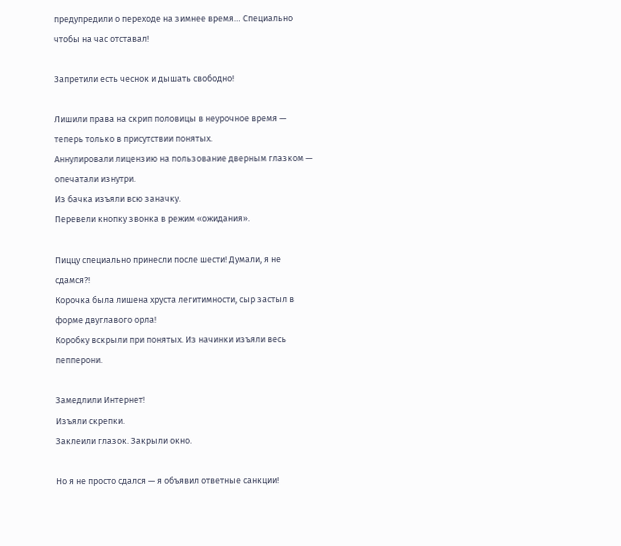предупредили о переходе на зимнее время… Специально чтобы на час отставал!

Запретили есть чеснок и дышать свободно!

Лишили права на скрип половицы в неурочное время — теперь только в присутствии понятых.
Аннулировали лицензию на пользование дверным глазком — опечатали изнутри.
Из бачка изъяли всю заначку.
Перевели кнопку звонка в режим «ожидания».

Пиццу специально принесли после шести! Думали, я не сдамся?!
Корочка была лишена хруста легитимности, сыр застыл в форме двуглавого орла!
Коробку вскрыли при понятых. Из начинки изъяли весь пепперони.

Замедлили Интернет!
Изъяли скрепки.
Заклеили глазок. Закрыли окно.

Но я не просто сдался — я объявил ответные санкции!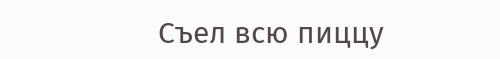Съел всю пиццу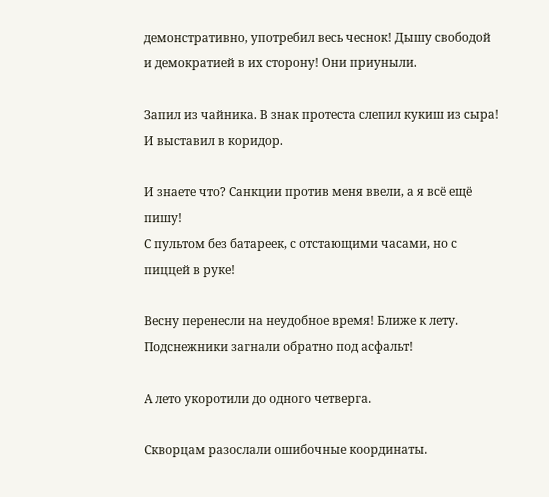демонстративно, употребил весь чеснок! Дышу свободой и демократией в их сторону! Они приуныли.

Запил из чайника. В знак протеста слепил кукиш из сыра!  И выставил в коридор.

И знаете что? Санкции против меня ввели, а я всё ещё пишу!
С пультом без батареек, с отстающими часами, но с пиццей в руке!

Весну перенесли на неудобное время! Ближе к лету.
Подснежники загнали обратно под асфальт!

А лето укоротили до одного четверга.

Скворцам разослали ошибочные координаты.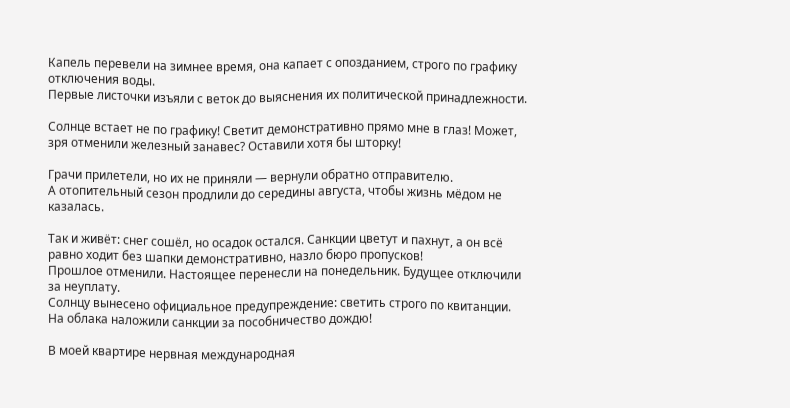Капель перевели на зимнее время, она капает с опозданием, строго по графику отключения воды.
Первые листочки изъяли с веток до выяснения их политической принадлежности.

Солнце встает не по графику! Светит демонстративно прямо мне в глаз! Может, зря отменили железный занавес? Оставили хотя бы шторку!

Грачи прилетели, но их не приняли — вернули обратно отправителю.
А отопительный сезон продлили до середины августа, чтобы жизнь мёдом не казалась.

Так и живёт: снег сошёл, но осадок остался. Санкции цветут и пахнут, а он всё равно ходит без шапки демонстративно, назло бюро пропусков!
Прошлое отменили. Настоящее перенесли на понедельник. Будущее отключили за неуплату.
Солнцу вынесено официальное предупреждение: светить строго по квитанции.
На облака наложили санкции за пособничество дождю!

В моей квартире нервная международная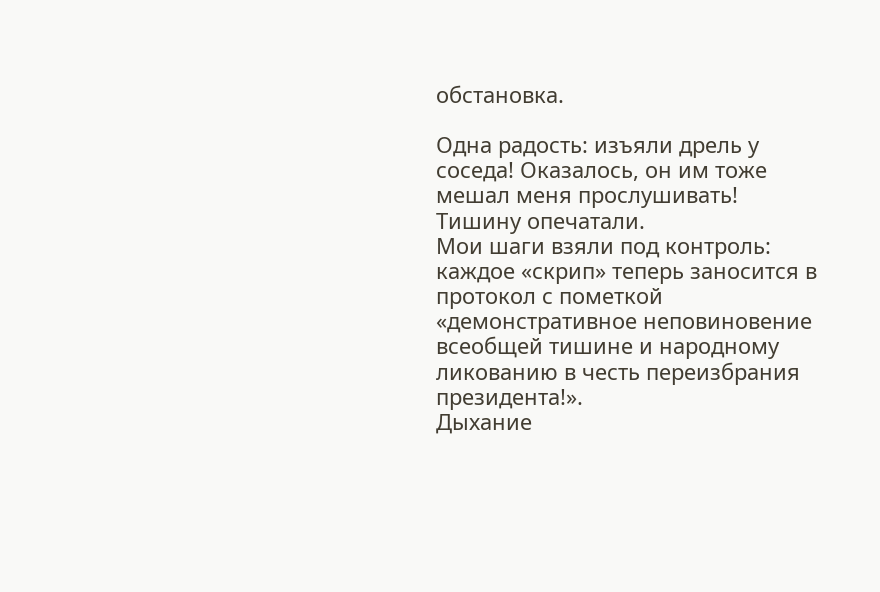обстановка.

Одна радость: изъяли дрель у соседа! Оказалось, он им тоже мешал меня прослушивать!
Тишину опечатали.
Мои шаги взяли под контроль: каждое «скрип» теперь заносится в протокол с пометкой «демонстративное неповиновение всеобщей тишине и народному ликованию в честь переизбрания президента!».
Дыхание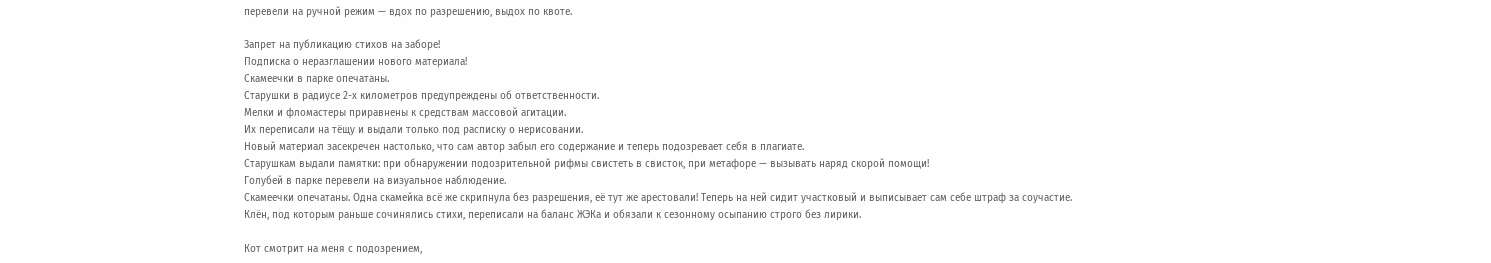перевели на ручной режим — вдох по разрешению, выдох по квоте.

Запрет на публикацию стихов на заборе!
Подписка о неразглашении нового материала!
Скамеечки в парке опечатаны.
Старушки в радиусе 2-х километров предупреждены об ответственности.
Мелки и фломастеры приравнены к средствам массовой агитации.
Их переписали на тёщу и выдали только под расписку о нерисовании.
Новый материал засекречен настолько, что сам автор забыл его содержание и теперь подозревает себя в плагиате.
Старушкам выдали памятки: при обнаружении подозрительной рифмы свистеть в свисток, при метафоре — вызывать наряд скорой помощи!
Голубей в парке перевели на визуальное наблюдение.
Скамеечки опечатаны. Одна скамейка всё же скрипнула без разрешения, её тут же арестовали! Теперь на ней сидит участковый и выписывает сам себе штраф за соучастие.
Клён, под которым раньше сочинялись стихи, переписали на баланс ЖЭКа и обязали к сезонному осыпанию строго без лирики.

Кот смотрит на меня с подозрением,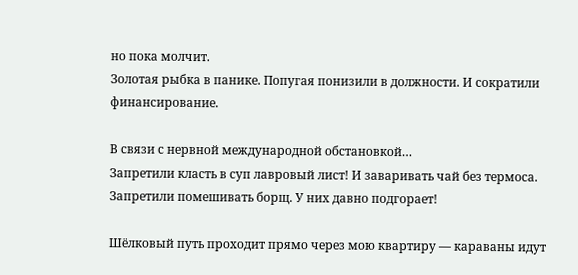но пока молчит.
Золотая рыбка в панике. Попугая понизили в должности. И сократили финансирование.

В связи с нервной международной обстановкой…
Запретили класть в суп лавровый лист! И заваривать чай без термоса. Запретили помешивать борщ. У них давно подгорает!

Шёлковый путь проходит прямо через мою квартиру — караваны идут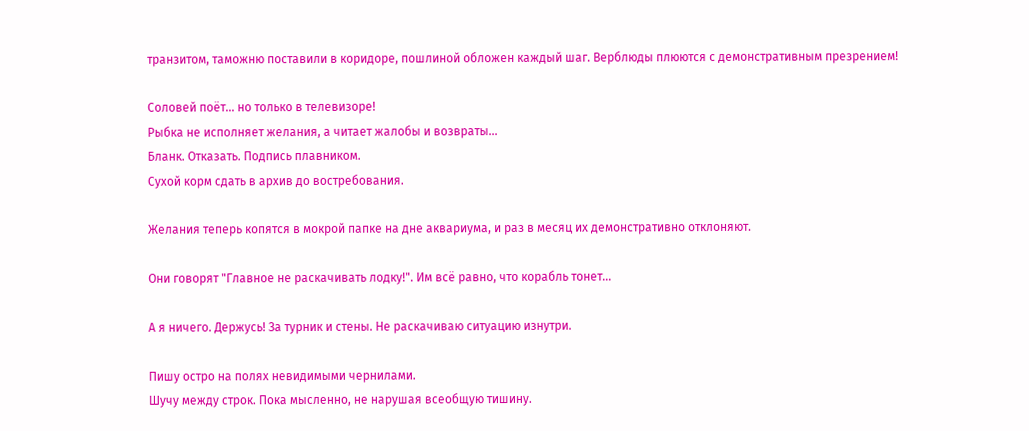транзитом, таможню поставили в коридоре, пошлиной обложен каждый шаг. Верблюды плюются с демонстративным презрением!

Соловей поёт... но только в телевизоре!
Рыбка не исполняет желания, а читает жалобы и возвраты...
Бланк. Отказать. Подпись плавником.
Сухой корм сдать в архив до востребования.

Желания теперь копятся в мокрой папке на дне аквариума, и раз в месяц их демонстративно отклоняют.

Они говорят "Главное не раскачивать лодку!". Им всё равно, что корабль тонет...

А я ничего. Держусь! За турник и стены. Не раскачиваю ситуацию изнутри.

Пишу остро на полях невидимыми чернилами.
Шучу между строк. Пока мысленно, не нарушая всеобщую тишину.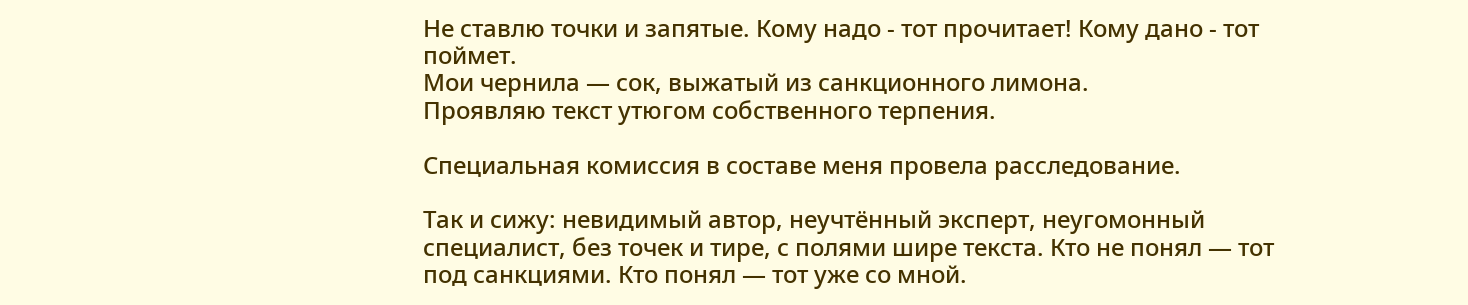Не ставлю точки и запятые. Кому надо - тот прочитает! Кому дано - тот поймет.
Мои чернила — сок, выжатый из санкционного лимона.
Проявляю текст утюгом собственного терпения.

Специальная комиссия в составе меня провела расследование.

Так и сижу: невидимый автор, неучтённый эксперт, неугомонный специалист, без точек и тире, с полями шире текста. Кто не понял — тот под санкциями. Кто понял — тот уже со мной.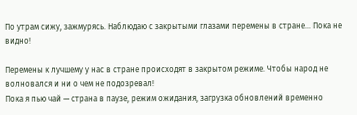По утрам сижу, зажмурясь. Наблюдаю с закрытыми глазами перемены в стране... Пока не видно!

Перемены к лучшему у нас в стране происходят в закрытом режиме. Чтобы народ не волновался и ни о чем не подозревал!
Пока я пью чай — страна в паузе, режим ожидания, загрузка обновлений временно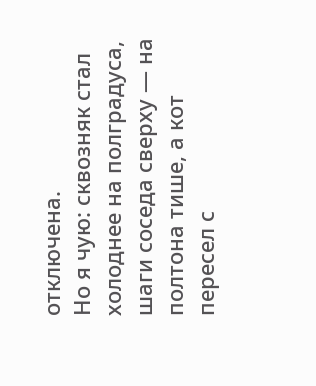отключена.
Но я чую: сквозняк стал холоднее на полградуса, шаги соседа сверху — на полтона тише, а кот пересел с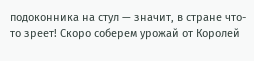подоконника на стул — значит, в стране что-то зреет! Скоро соберем урожай от Королей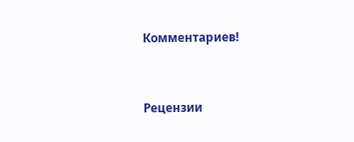Комментариев!


Рецензии